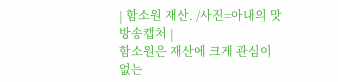| 함소원 재산. /사진=아내의 맛 방송캡처 |
함소원은 재산에 크게 관심이 없는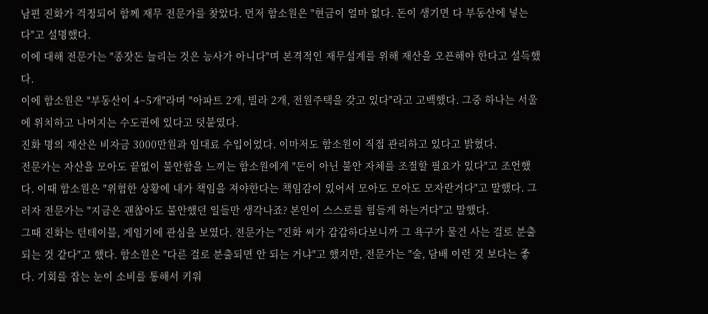남편 진화가 걱정되어 함께 재무 전문가를 찾았다. 먼저 함소원은 "현금이 얼마 없다. 돈이 생기면 다 부동산에 넣는다"고 설명했다.
이에 대해 전문가는 "종잣돈 늘리는 것은 능사가 아니다"며 본격적인 재무설계를 위해 재산을 오픈해야 한다고 설득했다.
이에 함소원은 "부동산이 4~5개"라며 "아파트 2개, 빌라 2개, 전원주택을 갖고 있다"라고 고백했다. 그중 하나는 서울에 위치하고 나머지는 수도권에 있다고 덧붙였다.
진화 명의 재산은 비자금 3000만원과 임대료 수입이었다. 이마저도 함소원이 직접 관리하고 있다고 밝혔다.
전문가는 자산을 모아도 끝없이 불안함을 느끼는 함소원에게 "돈이 아닌 불안 자체를 조절할 필요가 있다"고 조언했다. 이때 함소원은 "위험한 상황에 내가 책임을 져야한다는 책임감이 있어서 모아도 모아도 모자란거다"고 말했다. 그러자 전문가는 "지금은 괜찮아도 불안했던 일들만 생각나죠? 본인이 스스로를 힘들게 하는거다"고 말했다.
그때 진화는 턴테이블, 게임기에 관심을 보였다. 전문가는 "진화 씨가 갑갑하다보니까 그 욕구가 물건 사는 걸로 분출되는 것 같다"고 했다. 함소원은 "다른 걸로 분출되면 안 되는 거냐"고 했지만, 전문가는 "술, 담배 이런 것 보다는 좋다. 기회를 잡는 눈이 소비를 통해서 키워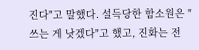진다"고 말했다. 설득당한 함소원은 "쓰는 게 낫겠다"고 했고, 진화는 전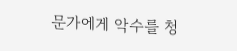문가에게 악수를 청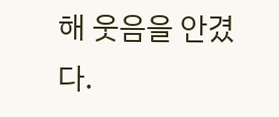해 웃음을 안겼다.